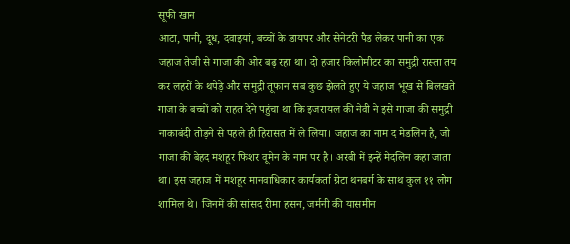सूफी खान
आटा, पानी, दूध, दवाइयां, बच्चों के डायपर और सेनेटरी पैड लेकर पानी का एक जहाज तेजी से गाजा की ओर बढ़ रहा था। दो हजार किलोमीटर का समुद्री रास्ता तय कर लहरों के थपेड़े और समुद्री तूफान सब कुछ झेलते हुए ये जहाज भूख से बिलखते गाजा के बच्चों को राहत देने पहुंचा था कि इजरायल की नेवी ने इसे गाजा की समुद्री नाकाबंदी तोड़ने से पहले ही हिरासत में ले लिया। जहाज का नाम द मेडलिन है, जो गाजा की बेहद मशहूर फिशर वूमेन के नाम पर है। अरबी में इन्हें मेदलिन कहा जाता था। इस जहाज में मशहूर मानवाधिकार कार्यकर्ता ग्रेटा थनबर्ग के साथ कुल ११ लोग शामिल थे। जिनमें की सांसद रीमा हसन, जर्मनी की यासमीन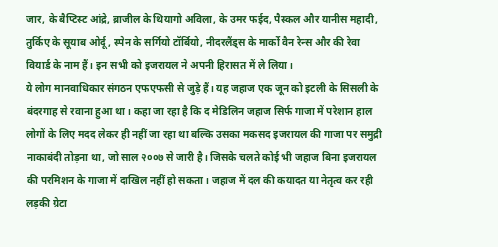जार, के बैप्टिस्ट आंद्रे, ब्राजील के थियागो अविला, के उमर फईद, पैस्कल और यानीस महादी, तुर्किए के सूयाब ओर्दू, स्पेन के सर्गियो टॉर्बियो, नीदरलैंड्स के मार्को वैन रेन्स और की रेवा वियार्ड के नाम हैं। इन सभी को इजरायल ने अपनी हिरासत में ले लिया।
ये लोग मानवाधिकार संगठन एफएफसी से जुड़े हैं। यह जहाज एक जून को इटली के सिसली के बंदरगाह से रवाना हुआ था। कहा जा रहा है कि द मेडिलिन जहाज सिर्फ गाजा में परेशान हाल लोगों के लिए मदद लेकर ही नहीं जा रहा था बल्कि उसका मकसद इजरायल की गाजा पर समुद्री नाकाबंदी तोड़ना था, जो साल २००७ से जारी है। जिसके चलते कोई भी जहाज बिना इजरायल की परमिशन के गाजा में दाखिल नहीं हो सकता। जहाज में दल की कयादत या नेतृत्व कर रही लड़की ग्रेटा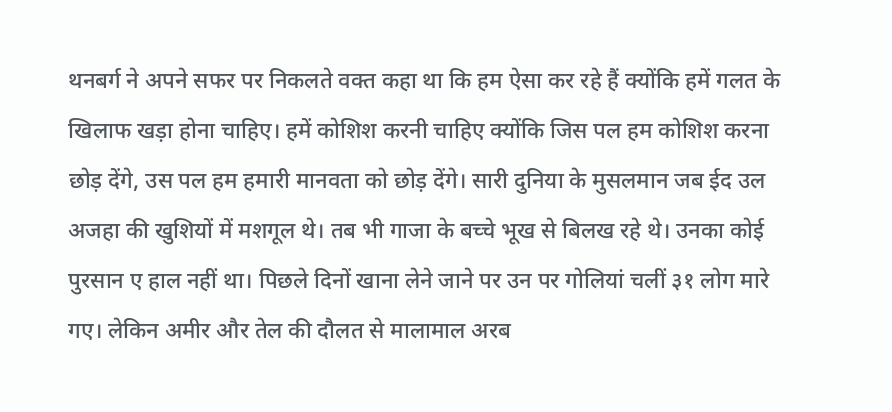थनबर्ग ने अपने सफर पर निकलते वक्त कहा था कि हम ऐसा कर रहे हैं क्योंकि हमें गलत के खिलाफ खड़ा होना चाहिए। हमें कोशिश करनी चाहिए क्योंकि जिस पल हम कोशिश करना छोड़ देंगे, उस पल हम हमारी मानवता को छोड़ देंगे। सारी दुनिया के मुसलमान जब ईद उल अजहा की खुशियों में मशगूल थे। तब भी गाजा के बच्चे भूख से बिलख रहे थे। उनका कोई पुरसान ए हाल नहीं था। पिछले दिनों खाना लेने जाने पर उन पर गोलियां चलीं ३१ लोग मारे गए। लेकिन अमीर और तेल की दौलत से मालामाल अरब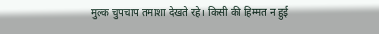मुल्क चुपचाप तमाशा देखते रहे। किसी की हिम्मत न हुई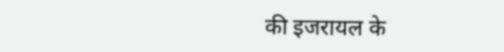की इजरायल के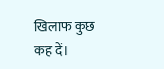खिलाफ कुछ कह दें।